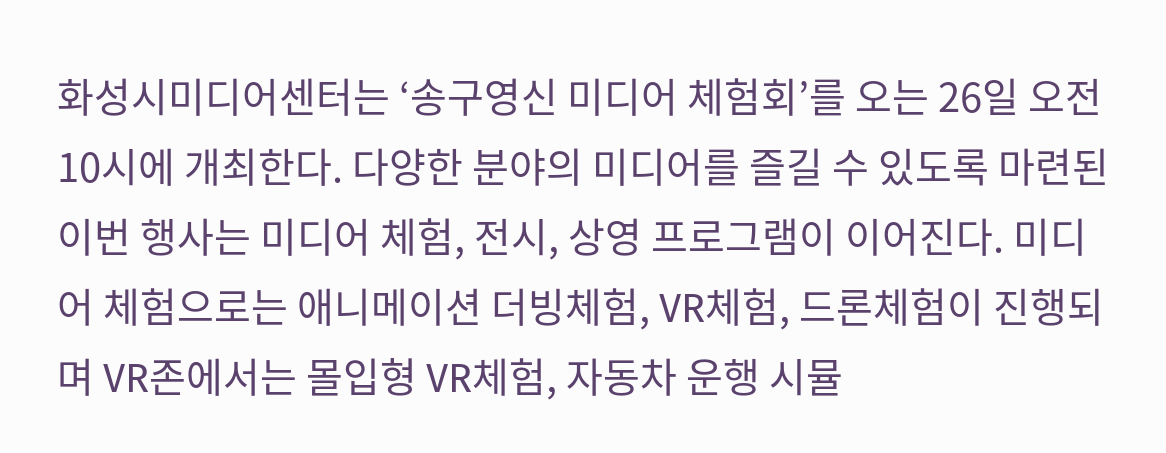화성시미디어센터는 ‘송구영신 미디어 체험회’를 오는 26일 오전 10시에 개최한다. 다양한 분야의 미디어를 즐길 수 있도록 마련된 이번 행사는 미디어 체험, 전시, 상영 프로그램이 이어진다. 미디어 체험으로는 애니메이션 더빙체험, VR체험, 드론체험이 진행되며 VR존에서는 몰입형 VR체험, 자동차 운행 시뮬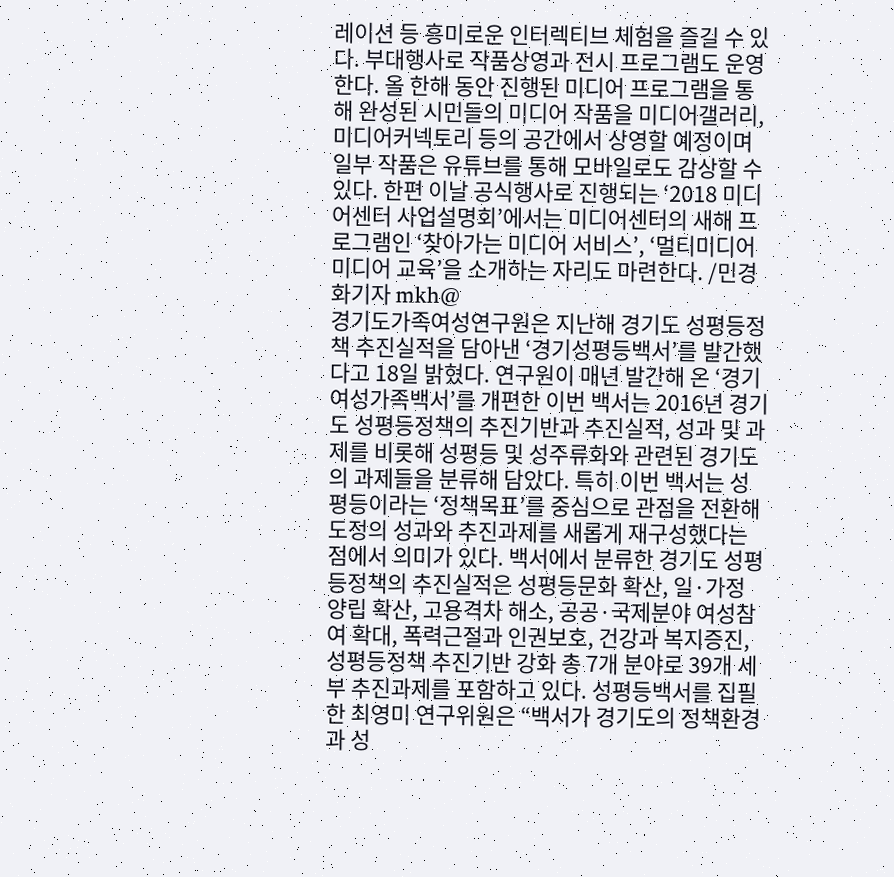레이션 등 흥미로운 인터렉티브 체험을 즐길 수 있다. 부대행사로 작품상영과 전시 프로그램도 운영한다. 올 한해 동안 진행된 미디어 프로그램을 통해 완성된 시민들의 미디어 작품을 미디어갤러리, 미디어커넥토리 등의 공간에서 상영할 예정이며 일부 작품은 유튜브를 통해 모바일로도 감상할 수 있다. 한편 이날 공식행사로 진행되는 ‘2018 미디어센터 사업설명회’에서는 미디어센터의 새해 프로그램인 ‘찾아가는 미디어 서비스’, ‘멀티미디어 미디어 교육’을 소개하는 자리도 마련한다. /민경화기자 mkh@
경기도가족여성연구원은 지난해 경기도 성평등정책 추진실적을 담아낸 ‘경기성평등백서’를 발간했다고 18일 밝혔다. 연구원이 매년 발간해 온 ‘경기여성가족백서’를 개편한 이번 백서는 2016년 경기도 성평등정책의 추진기반과 추진실적, 성과 및 과제를 비롯해 성평등 및 성주류화와 관련된 경기도의 과제들을 분류해 담았다. 특히 이번 백서는 성평등이라는 ‘정책목표’를 중심으로 관점을 전환해 도정의 성과와 추진과제를 새롭게 재구성했다는 점에서 의미가 있다. 백서에서 분류한 경기도 성평등정책의 추진실적은 성평등문화 확산, 일·가정 양립 확산, 고용격차 해소, 공공·국제분야 여성참여 확대, 폭력근절과 인권보호, 건강과 복지증진, 성평등정책 추진기반 강화 총 7개 분야로 39개 세부 추진과제를 포함하고 있다. 성평등백서를 집필한 최영미 연구위원은 “백서가 경기도의 정책환경과 성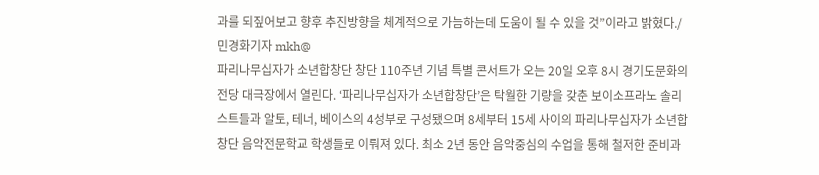과를 되짚어보고 향후 추진방향을 체계적으로 가늠하는데 도움이 될 수 있을 것”이라고 밝혔다./민경화기자 mkh@
파리나무십자가 소년합창단 창단 110주년 기념 특별 콘서트가 오는 20일 오후 8시 경기도문화의전당 대극장에서 열린다. ‘파리나무십자가 소년합창단’은 탁월한 기량을 갖춘 보이소프라노 솔리스트들과 알토, 테너, 베이스의 4성부로 구성됐으며 8세부터 15세 사이의 파리나무십자가 소년합창단 음악전문학교 학생들로 이뤄져 있다. 최소 2년 동안 음악중심의 수업을 통해 철저한 준비과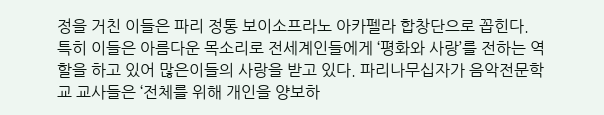정을 거친 이들은 파리 정통 보이소프라노 아카펠라 합창단으로 꼽힌다. 특히 이들은 아름다운 목소리로 전세계인들에게 ‘평화와 사랑’를 전하는 역할을 하고 있어 많은이들의 사랑을 받고 있다. 파리나무십자가 음악전문학교 교사들은 ‘전체를 위해 개인을 양보하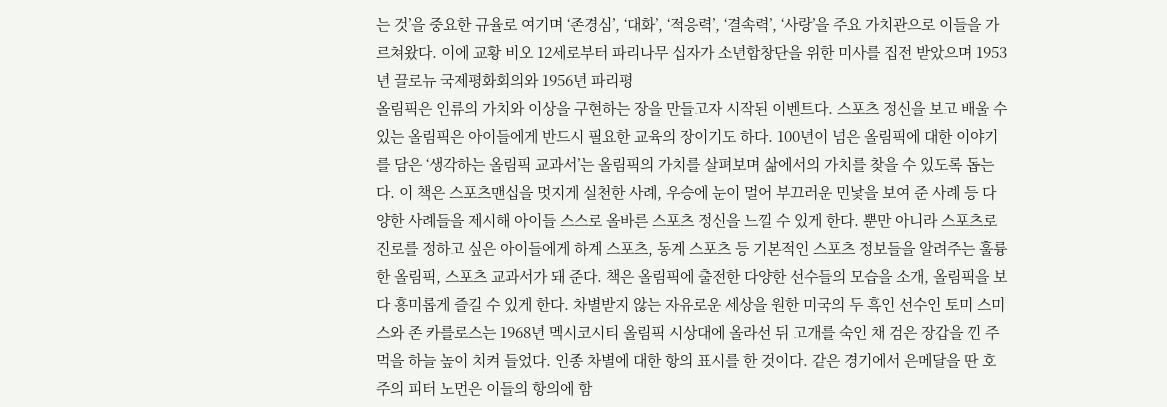는 것’을 중요한 규율로 여기며 ‘존경심’, ‘대화’, ‘적응력’, ‘결속력’, ‘사랑’을 주요 가치관으로 이들을 가르쳐왔다. 이에 교황 비오 12세로부터 파리나무 십자가 소년합창단을 위한 미사를 집전 받았으며 1953년 끌로뉴 국제평화회의와 1956년 파리평
올림픽은 인류의 가치와 이상을 구현하는 장을 만들고자 시작된 이벤트다. 스포츠 정신을 보고 배울 수 있는 올림픽은 아이들에게 반드시 필요한 교육의 장이기도 하다. 100년이 넘은 올림픽에 대한 이야기를 담은 ‘생각하는 올림픽 교과서’는 올림픽의 가치를 살펴보며 삶에서의 가치를 찾을 수 있도록 돕는다. 이 책은 스포츠맨십을 멋지게 실천한 사례, 우승에 눈이 멀어 부끄러운 민낯을 보여 준 사례 등 다양한 사례들을 제시해 아이들 스스로 올바른 스포츠 정신을 느낄 수 있게 한다. 뿐만 아니라 스포츠로 진로를 정하고 싶은 아이들에게 하계 스포츠, 동계 스포츠 등 기본적인 스포츠 정보들을 알려주는 훌륭한 올림픽, 스포츠 교과서가 돼 준다. 책은 올림픽에 출전한 다양한 선수들의 모습을 소개, 올림픽을 보다 흥미롭게 즐길 수 있게 한다. 차별받지 않는 자유로운 세상을 원한 미국의 두 흑인 선수인 토미 스미스와 존 카를로스는 1968년 멕시코시티 올림픽 시상대에 올라선 뒤 고개를 숙인 채 검은 장갑을 낀 주먹을 하늘 높이 치켜 들었다. 인종 차별에 대한 항의 표시를 한 것이다. 같은 경기에서 은메달을 딴 호주의 피터 노먼은 이들의 항의에 함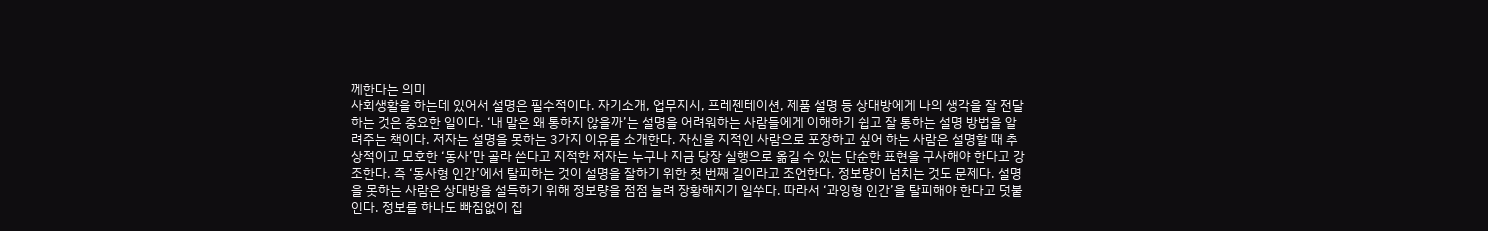께한다는 의미
사회생활을 하는데 있어서 설명은 필수적이다. 자기소개, 업무지시, 프레젠테이션, 제품 설명 등 상대방에게 나의 생각을 잘 전달하는 것은 중요한 일이다. ‘내 말은 왜 통하지 않을까’는 설명을 어려워하는 사람들에게 이해하기 쉽고 잘 통하는 설명 방법을 알려주는 책이다. 저자는 설명을 못하는 3가지 이유를 소개한다. 자신을 지적인 사람으로 포장하고 싶어 하는 사람은 설명할 때 추상적이고 모호한 ‘동사’만 골라 쓴다고 지적한 저자는 누구나 지금 당장 실행으로 옮길 수 있는 단순한 표현을 구사해야 한다고 강조한다. 즉 ‘동사형 인간’에서 탈피하는 것이 설명을 잘하기 위한 첫 번째 길이라고 조언한다. 정보량이 넘치는 것도 문제다. 설명을 못하는 사람은 상대방을 설득하기 위해 정보량을 점점 늘려 장황해지기 일쑤다. 따라서 ‘과잉형 인간’을 탈피해야 한다고 덧붙인다. 정보를 하나도 빠짐없이 집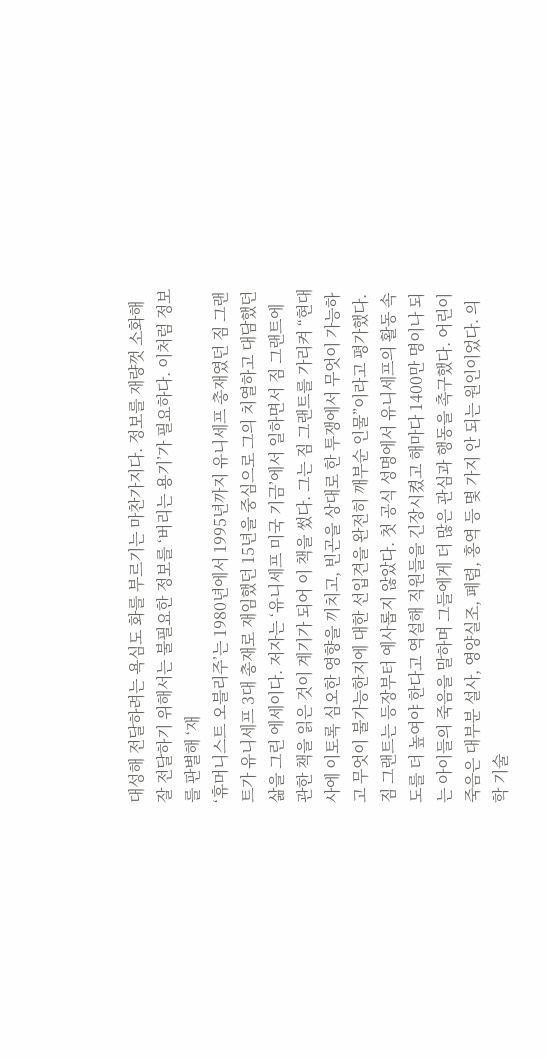대성해 전달하려는 욕심도 화를 부르기는 마찬가지다. 정보를 재량껏 소화해 잘 전달하기 위해서는 불필요한 정보를 ‘버리는 용기’가 필요하다. 이처럼 정보를 판별해 ‘재
‘휴머니스트 오블리주’는 1980년에서 1995년까지 유니세프 총재였던 짐 그랜트가 유니세프 3대 총재로 재임했던 15년을 중심으로 그의 치열하고 대담했던 삶을 그린 에세이다. 저자는 ‘유니세프 미국 기금’에서 일하면서 짐 그랜트에 관한 책을 읽은 것이 계기가 되어 이 책을 썼다. 그는 짐 그랜트를 가리켜 “현대사에 이토록 심오한 영향을 끼치고, 빈곤을 상대로 한 투쟁에서 무엇이 가능하고 무엇이 불가능한지에 대한 선입견을 완전히 깨부순 인물”이라고 평가했다. 짐 그랜트는 등장부터 예사롭지 않았다. 첫 공식 성명에서 유니세프의 활동 속도를 더 높여야 한다고 역설해 직원들을 긴장시켰고 해마다 1400만 명이나 되는 아이들의 죽음을 말하며 그들에게 더 많은 관심과 행동을 촉구했다. 어린이 죽음은 대부분 설사, 영양실조, 폐렴, 홍역 등 몇 가지 안 되는 원인이었다. 의학 기술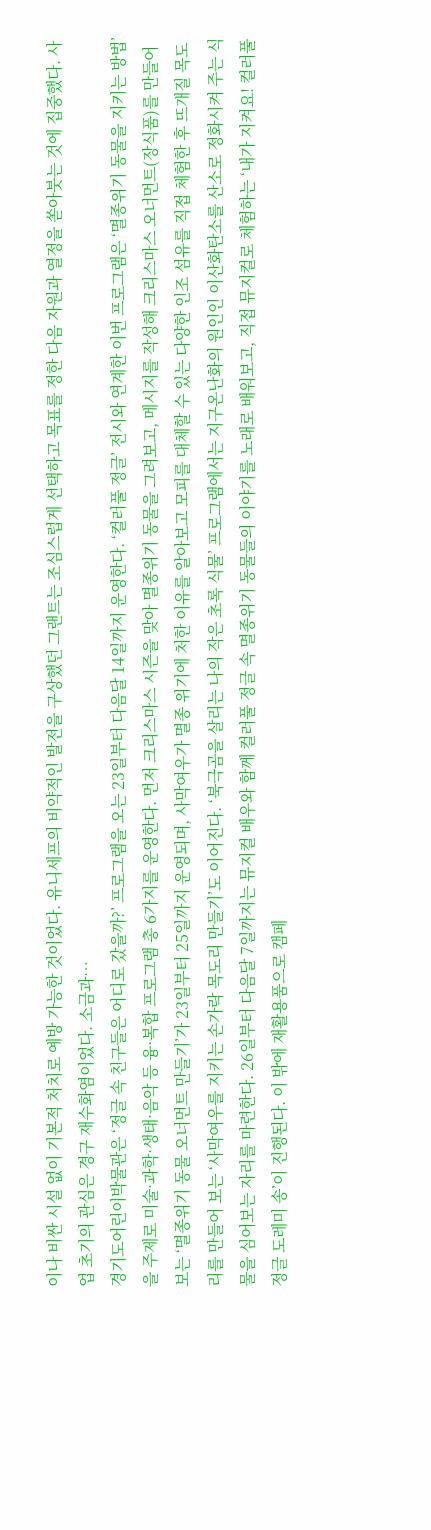이나 비싼 시설 없이 기본적 처치로 예방 가능한 것이었다. 유니세프의 비약적인 발전을 구상했던 그랜트는 조심스럽게 선택하고 목표를 정한 다음 자원과 열정을 쏟아붓는 것에 집중했다. 사업 초기의 관심은 경구 재수화염이었다. 소금과…
경기도어린이박물관은 ‘정글 속 친구들은 어디로 갔을까?’ 프로그램을 오는 23일부터 다음달 14일까지 운영한다. ‘컬러풀 정글’ 전시와 연계한 이번 프로그램은 ‘멸종위기 동물을 지키는 방법’을 주제로 미술·과학·생태·음악 등 융·복합 프로그램 총 6가지를 운영한다. 먼저 크리스마스 시즌을 맞아 멸종위기 동물을 그려보고, 메시지를 작성해 크리스마스 오너먼트(장식품)를 만들어 보는 ‘멸종위기 동물 오너먼트 만들기’가 23일부터 25일까지 운영되며, 사막여우가 멸종 위기에 처한 이유를 알아보고 모피를 대체할 수 있는 다양한 인조 섬유를 직접 체험한 후 뜨개질 목도리를 만들어 보는 ‘사막여우를 지키는 손가락 목도리 만들기’도 이어진다. ‘북극곰을 살리는 나의 작은 초록 식물’ 프로그램에서는 지구온난화의 원인인 이산화탄소를 산소로 정화시켜 주는 식물을 심어보는 자리를 마련한다. 26일부터 다음달 7일까지는 뮤지컬 배우와 함께 컬러풀 정글 속 멸종위기 동물들의 이야기를 노래로 배워보고, 직접 뮤지컬로 체험하는 ‘내가 지켜요! 컬러풀 정글 도레미 송’이 진행된다. 이 밖에 재활용품으로 캠페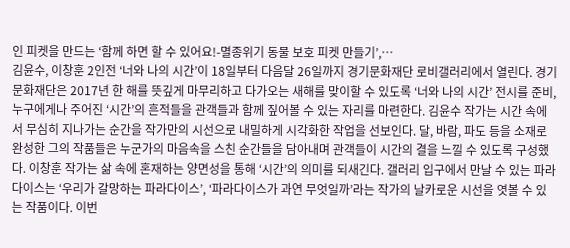인 피켓을 만드는 ‘함께 하면 할 수 있어요!-멸종위기 동물 보호 피켓 만들기’,…
김윤수, 이창훈 2인전 ‘너와 나의 시간’이 18일부터 다음달 26일까지 경기문화재단 로비갤러리에서 열린다. 경기문화재단은 2017년 한 해를 뜻깊게 마무리하고 다가오는 새해를 맞이할 수 있도록 ‘너와 나의 시간’ 전시를 준비, 누구에게나 주어진 ‘시간’의 흔적들을 관객들과 함께 짚어볼 수 있는 자리를 마련한다. 김윤수 작가는 시간 속에서 무심히 지나가는 순간을 작가만의 시선으로 내밀하게 시각화한 작업을 선보인다. 달, 바람, 파도 등을 소재로 완성한 그의 작품들은 누군가의 마음속을 스친 순간들을 담아내며 관객들이 시간의 결을 느낄 수 있도록 구성했다. 이창훈 작가는 삶 속에 혼재하는 양면성을 통해 ‘시간’의 의미를 되새긴다. 갤러리 입구에서 만날 수 있는 파라다이스는 ‘우리가 갈망하는 파라다이스’, ‘파라다이스가 과연 무엇일까’라는 작가의 날카로운 시선을 엿볼 수 있는 작품이다. 이번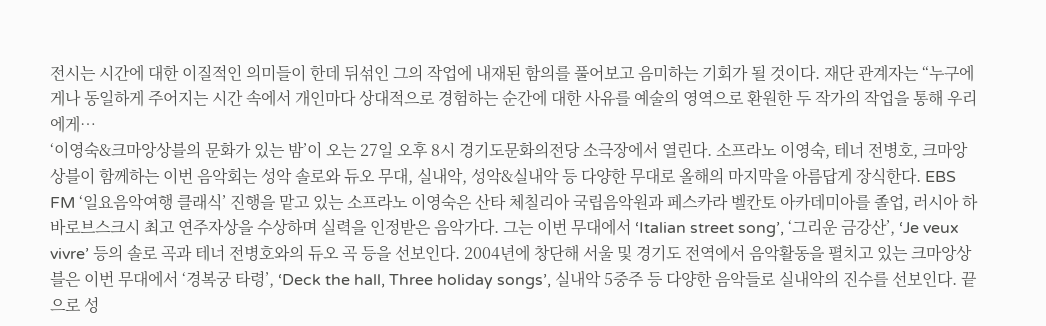전시는 시간에 대한 이질적인 의미들이 한데 뒤섞인 그의 작업에 내재된 함의를 풀어보고 음미하는 기회가 될 것이다. 재단 관계자는 “누구에게나 동일하게 주어지는 시간 속에서 개인마다 상대적으로 경험하는 순간에 대한 사유를 예술의 영역으로 환원한 두 작가의 작업을 통해 우리에게…
‘이영숙&크마앙상블의 문화가 있는 밤’이 오는 27일 오후 8시 경기도문화의전당 소극장에서 열린다. 소프라노 이영숙, 테너 전병호, 크마앙상블이 함께하는 이번 음악회는 성악 솔로와 듀오 무대, 실내악, 성악&실내악 등 다양한 무대로 올해의 마지막을 아름답게 장식한다. EBS FM ‘일요음악여행 클래식’ 진행을 맡고 있는 소프라노 이영숙은 산타 체칠리아 국립음악원과 페스카라 벨칸토 아카데미아를 졸업, 러시아 하바로브스크시 최고 연주자상을 수상하며 실력을 인정받은 음악가다. 그는 이번 무대에서 ‘Italian street song’, ‘그리운 금강산’, ‘Je veux vivre’ 등의 솔로 곡과 테너 전병호와의 듀오 곡 등을 선보인다. 2004년에 창단해 서울 및 경기도 전역에서 음악활동을 펼치고 있는 크마앙상블은 이번 무대에서 ‘경복궁 타령’, ‘Deck the hall, Three holiday songs’, 실내악 5중주 등 다양한 음악들로 실내악의 진수를 선보인다. 끝으로 성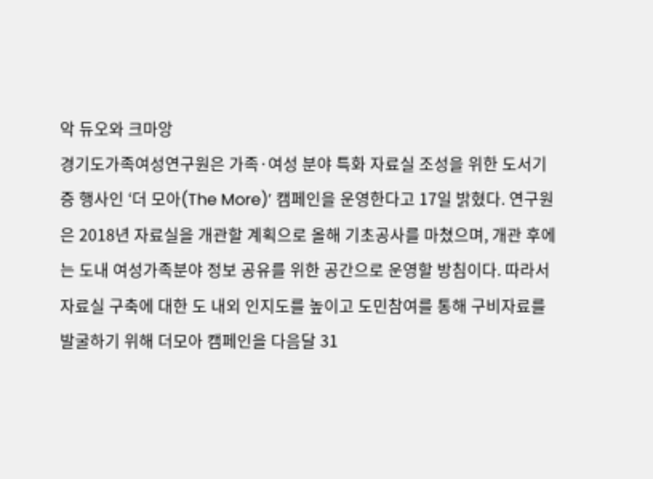악 듀오와 크마앙
경기도가족여성연구원은 가족·여성 분야 특화 자료실 조성을 위한 도서기증 행사인 ‘더 모아(The More)’ 캠페인을 운영한다고 17일 밝혔다. 연구원은 2018년 자료실을 개관할 계획으로 올해 기초공사를 마쳤으며, 개관 후에는 도내 여성가족분야 정보 공유를 위한 공간으로 운영할 방침이다. 따라서 자료실 구축에 대한 도 내외 인지도를 높이고 도민참여를 통해 구비자료를 발굴하기 위해 더모아 캠페인을 다음달 31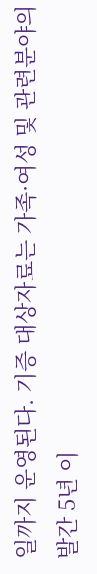일까지 운영된다. 기증 대상자료는 가족·여성 및 관련분야의 발간 5년 이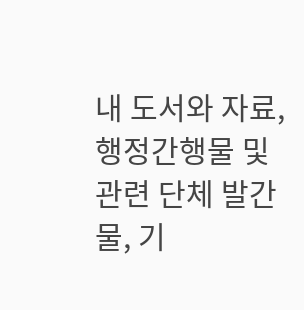내 도서와 자료, 행정간행물 및 관련 단체 발간물, 기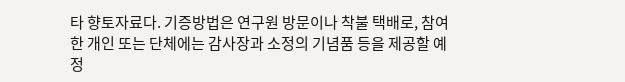타 향토자료다. 기증방법은 연구원 방문이나 착불 택배로, 참여한 개인 또는 단체에는 감사장과 소정의 기념품 등을 제공할 예정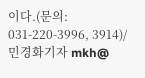이다.(문의: 031-220-3996, 3914)/민경화기자 mkh@